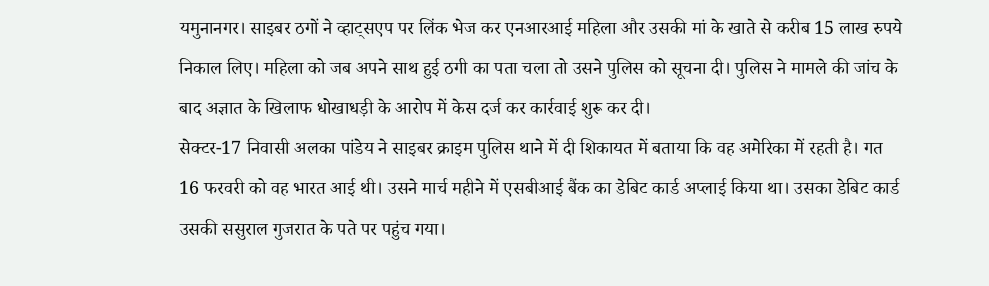यमुनानगर। साइबर ठगों ने व्हाट्सएप पर लिंक भेज कर एनआरआई महिला और उसकी मां के खाते से करीब 15 लाख रुपये निकाल लिए। महिला को जब अपने साथ हुई ठगी का पता चला तो उसने पुलिस को सूचना दी। पुलिस ने मामले की जांच के बाद अज्ञात के खिलाफ धोखाधड़ी के आरोप में केस दर्ज कर कार्रवाई शुरू कर दी।
सेक्टर-17 निवासी अलका पांडेय ने साइबर क्राइम पुलिस थाने में दी शिकायत में बताया कि वह अमेरिका में रहती है। गत 16 फरवरी को वह भारत आई थी। उसने मार्च महीने में एसबीआई बैंक का डेबिट कार्ड अप्लाई किया था। उसका डेबिट कार्ड उसकी ससुराल गुजरात के पते पर पहुंच गया।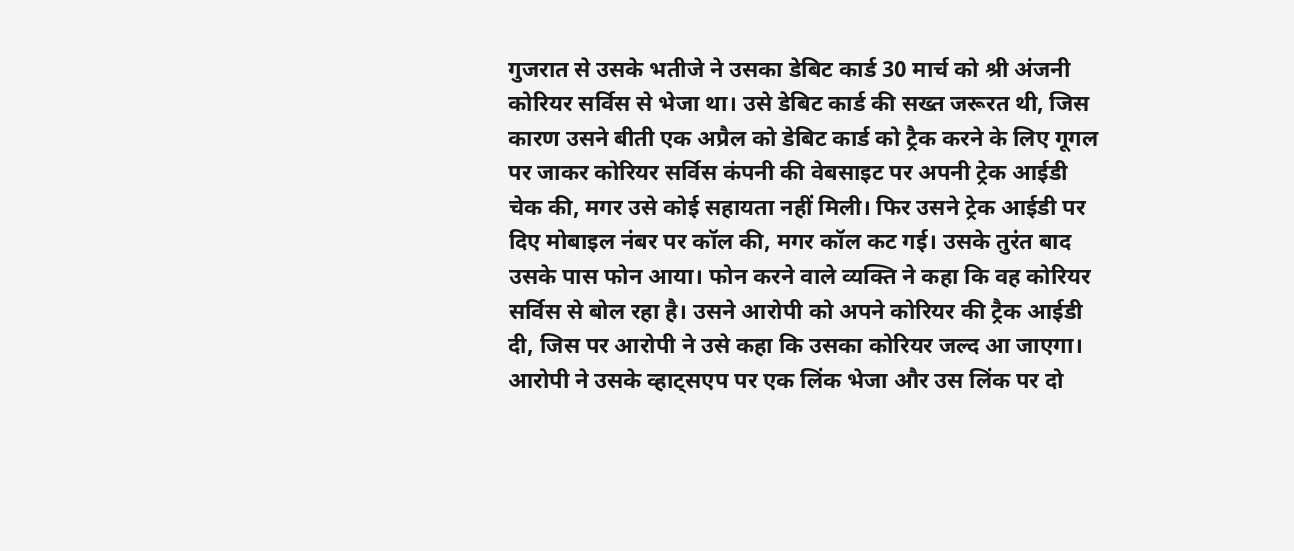गुजरात से उसके भतीजे ने उसका डेबिट कार्ड 30 मार्च को श्री अंजनी कोरियर सर्विस से भेजा था। उसे डेबिट कार्ड की सख्त जरूरत थी, जिस कारण उसने बीती एक अप्रैल को डेबिट कार्ड को ट्रैक करने के लिए गूगल पर जाकर कोरियर सर्विस कंपनी की वेबसाइट पर अपनी ट्रेक आईडी चेक की, मगर उसे कोई सहायता नहीं मिली। फिर उसने ट्रेक आईडी पर दिए मोबाइल नंबर पर कॉल की, मगर कॉल कट गई। उसके तुरंत बाद उसके पास फोन आया। फोन करने वाले व्यक्ति ने कहा कि वह कोरियर सर्विस से बोल रहा है। उसने आरोपी को अपने कोरियर की ट्रैक आईडी दी, जिस पर आरोपी ने उसे कहा कि उसका कोरियर जल्द आ जाएगा। आरोपी ने उसके व्हाट्सएप पर एक लिंक भेजा और उस लिंक पर दो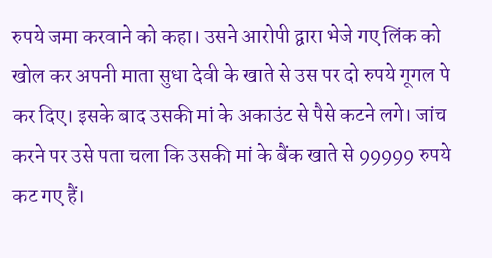रुपये जमा करवाने को कहा। उसने आरोपी द्वारा भेजे गए लिंक को खोल कर अपनी माता सुधा देवी के खाते से उस पर दो रुपये गूगल पे कर दिए। इसके बाद उसकी मां के अकाउंट से पैसे कटने लगे। जांच करने पर उसे पता चला कि उसकी मां के बैंक खाते से 99999 रुपये कट गए हैं।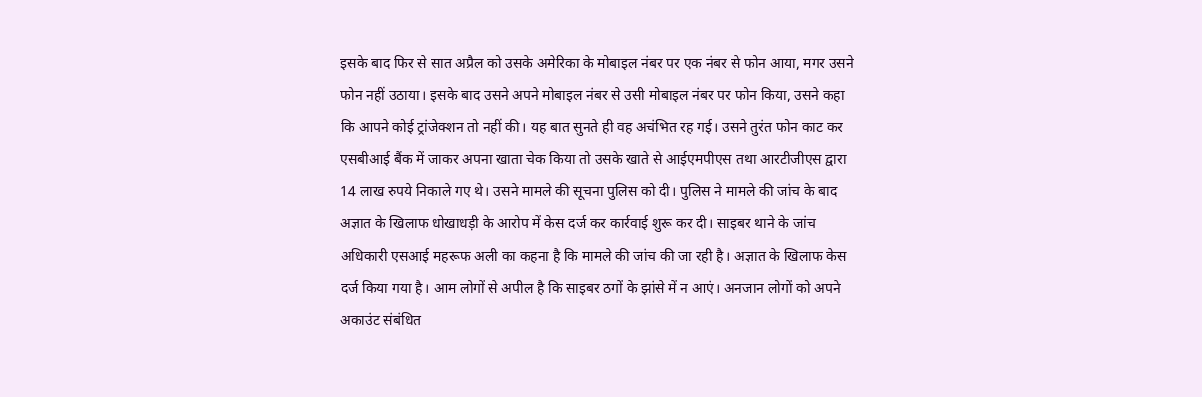इसके बाद फिर से सात अप्रैल को उसके अमेरिका के मोबाइल नंबर पर एक नंबर से फोन आया, मगर उसने फोन नहीं उठाया। इसके बाद उसने अपने मोबाइल नंबर से उसी मोबाइल नंबर पर फोन किया, उसने कहा कि आपने कोई ट्रांजेक्शन तो नहीं की। यह बात सुनते ही वह अचंभित रह गई। उसने तुरंत फोन काट कर एसबीआई बैंक में जाकर अपना खाता चेक किया तो उसके खाते से आईएमपीएस तथा आरटीजीएस द्वारा 14 लाख रुपये निकाले गए थे। उसने मामले की सूचना पुलिस को दी। पुलिस ने मामले की जांच के बाद अज्ञात के खिलाफ धोखाधड़ी के आरोप में केस दर्ज कर कार्रवाई शुरू कर दी। साइबर थाने के जांच अधिकारी एसआई महरूफ अली का कहना है कि मामले की जांच की जा रही है। अज्ञात के खिलाफ केस दर्ज किया गया है। आम लोगों से अपील है कि साइबर ठगों के झांसे में न आएं। अनजान लोगों को अपने अकाउंट संबंधित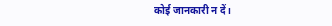कोई जानकारी न दें।